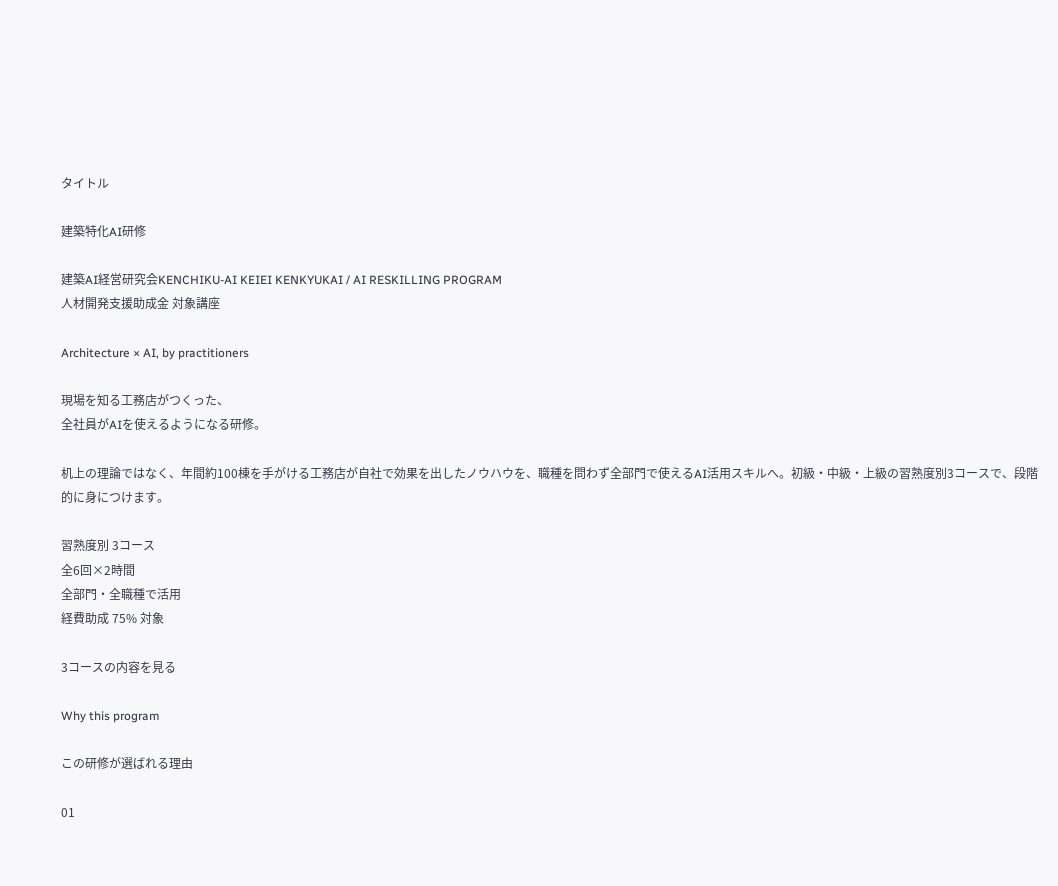タイトル

建築特化AI研修

建築AI経営研究会KENCHIKU-AI KEIEI KENKYUKAI / AI RESKILLING PROGRAM
人材開発支援助成金 対象講座

Architecture × AI, by practitioners

現場を知る工務店がつくった、
全社員がAIを使えるようになる研修。

机上の理論ではなく、年間約100棟を手がける工務店が自社で効果を出したノウハウを、職種を問わず全部門で使えるAI活用スキルへ。初級・中級・上級の習熟度別3コースで、段階的に身につけます。

習熟度別 3コース
全6回×2時間
全部門・全職種で活用
経費助成 75% 対象

3コースの内容を見る

Why this program

この研修が選ばれる理由

01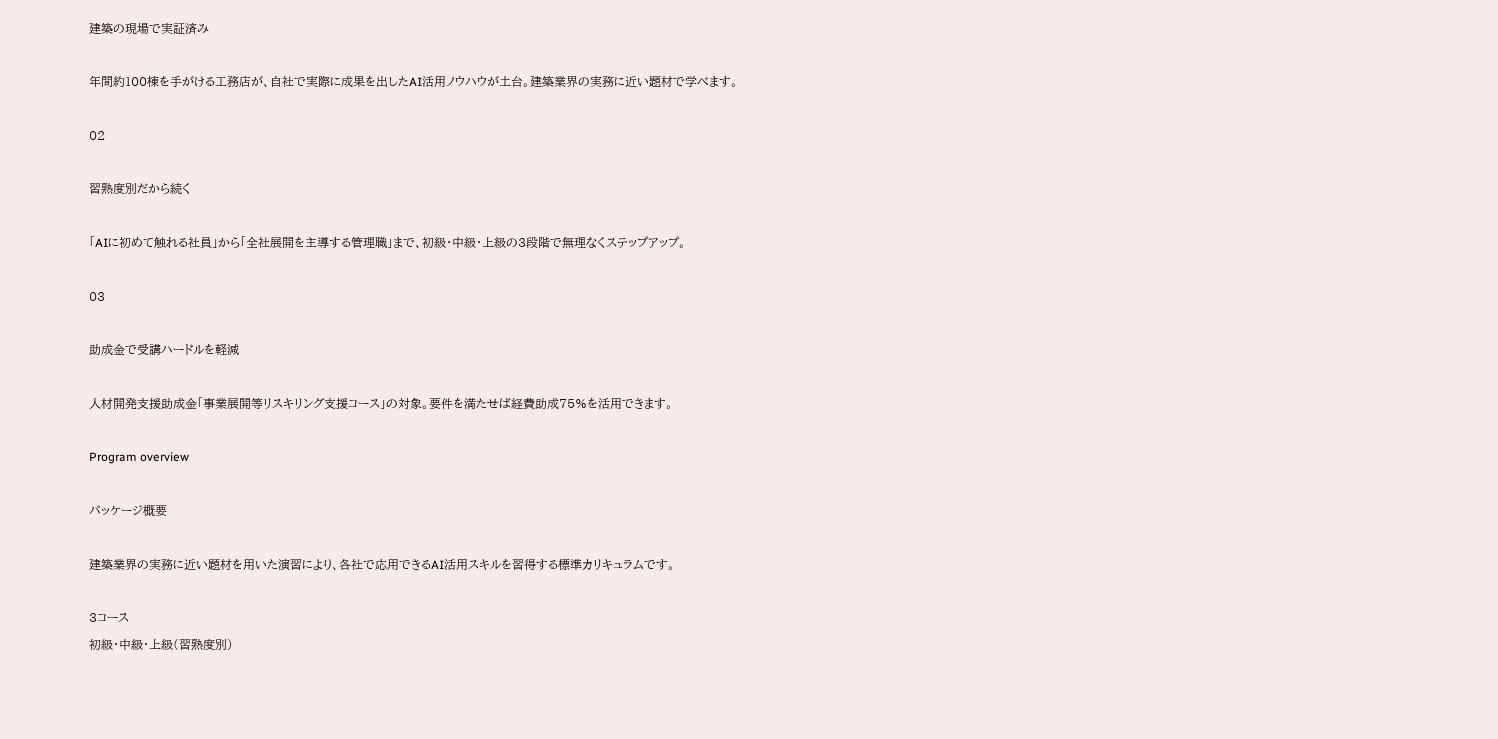建築の現場で実証済み

年間約100棟を手がける工務店が、自社で実際に成果を出したAI活用ノウハウが土台。建築業界の実務に近い題材で学べます。

02

習熟度別だから続く

「AIに初めて触れる社員」から「全社展開を主導する管理職」まで、初級・中級・上級の3段階で無理なくステップアップ。

03

助成金で受講ハードルを軽減

人材開発支援助成金「事業展開等リスキリング支援コース」の対象。要件を満たせば経費助成75%を活用できます。

Program overview

パッケージ概要

建築業界の実務に近い題材を用いた演習により、各社で応用できるAI活用スキルを習得する標準カリキュラムです。

3コース
初級・中級・上級(習熟度別)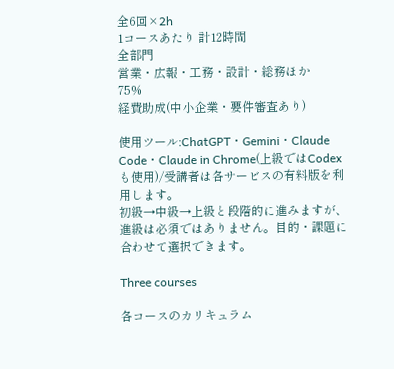全6回×2h
1コースあたり 計12時間
全部門
営業・広報・工務・設計・総務ほか
75%
経費助成(中小企業・要件審査あり)

使用ツール:ChatGPT・Gemini・Claude Code・Claude in Chrome(上級ではCodexも使用)/受講者は各サービスの有料版を利用します。
初級→中級→上級と段階的に進みますが、進級は必須ではありません。目的・課題に合わせて選択できます。

Three courses

各コースのカリキュラム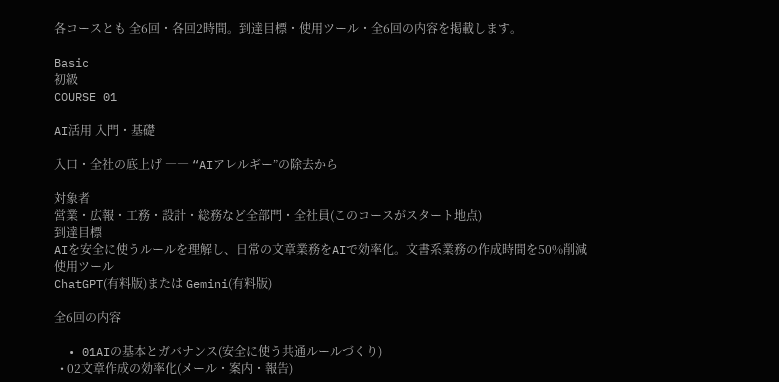各コースとも 全6回・各回2時間。到達目標・使用ツール・全6回の内容を掲載します。

Basic
初級
COURSE 01

AI活用 入門・基礎

入口・全社の底上げ ―― “AIアレルギー”の除去から

対象者
営業・広報・工務・設計・総務など全部門・全社員(このコースがスタート地点)
到達目標
AIを安全に使うルールを理解し、日常の文章業務をAIで効率化。文書系業務の作成時間を50%削減
使用ツール
ChatGPT(有料版)または Gemini(有料版)

全6回の内容

  • 01AIの基本とガバナンス(安全に使う共通ルールづくり)
  • 02文章作成の効率化(メール・案内・報告)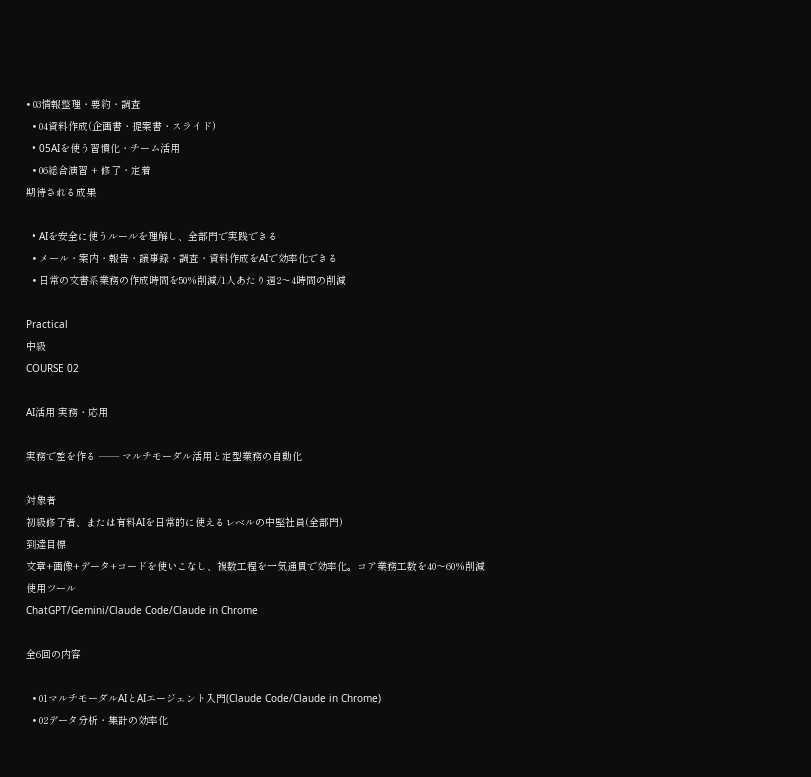• 03情報整理・要約・調査
  • 04資料作成(企画書・提案書・スライド)
  • 05AIを使う習慣化・チーム活用
  • 06総合演習 + 修了・定着
期待される成果

  • AIを安全に使うルールを理解し、全部門で実践できる
  • メール・案内・報告・議事録・調査・資料作成をAIで効率化できる
  • 日常の文書系業務の作成時間を50%削減/1人あたり週2〜4時間の削減

Practical
中級
COURSE 02

AI活用 実務・応用

実務で差を作る ―― マルチモーダル活用と定型業務の自動化

対象者
初級修了者、または有料AIを日常的に使えるレベルの中堅社員(全部門)
到達目標
文章+画像+データ+コードを使いこなし、複数工程を一気通貫で効率化。コア業務工数を40〜60%削減
使用ツール
ChatGPT/Gemini/Claude Code/Claude in Chrome

全6回の内容

  • 01マルチモーダルAIとAIエージェント入門(Claude Code/Claude in Chrome)
  • 02データ分析・集計の効率化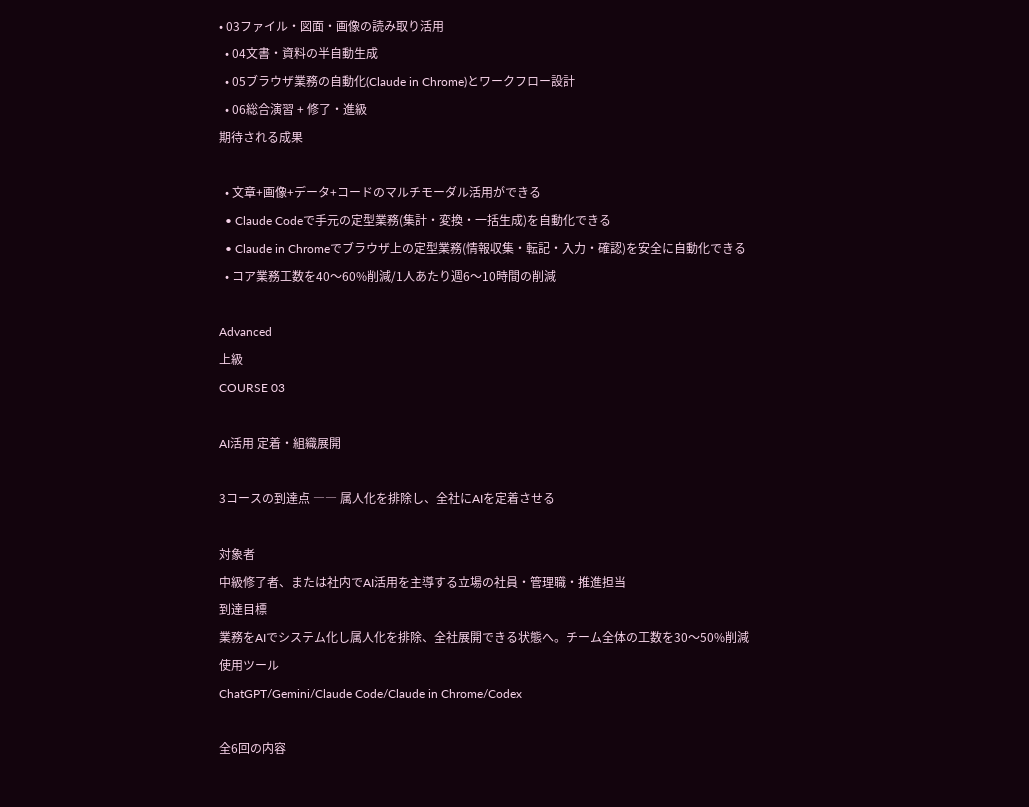• 03ファイル・図面・画像の読み取り活用
  • 04文書・資料の半自動生成
  • 05ブラウザ業務の自動化(Claude in Chrome)とワークフロー設計
  • 06総合演習 + 修了・進級
期待される成果

  • 文章+画像+データ+コードのマルチモーダル活用ができる
  • Claude Codeで手元の定型業務(集計・変換・一括生成)を自動化できる
  • Claude in Chromeでブラウザ上の定型業務(情報収集・転記・入力・確認)を安全に自動化できる
  • コア業務工数を40〜60%削減/1人あたり週6〜10時間の削減

Advanced
上級
COURSE 03

AI活用 定着・組織展開

3コースの到達点 ―― 属人化を排除し、全社にAIを定着させる

対象者
中級修了者、または社内でAI活用を主導する立場の社員・管理職・推進担当
到達目標
業務をAIでシステム化し属人化を排除、全社展開できる状態へ。チーム全体の工数を30〜50%削減
使用ツール
ChatGPT/Gemini/Claude Code/Claude in Chrome/Codex

全6回の内容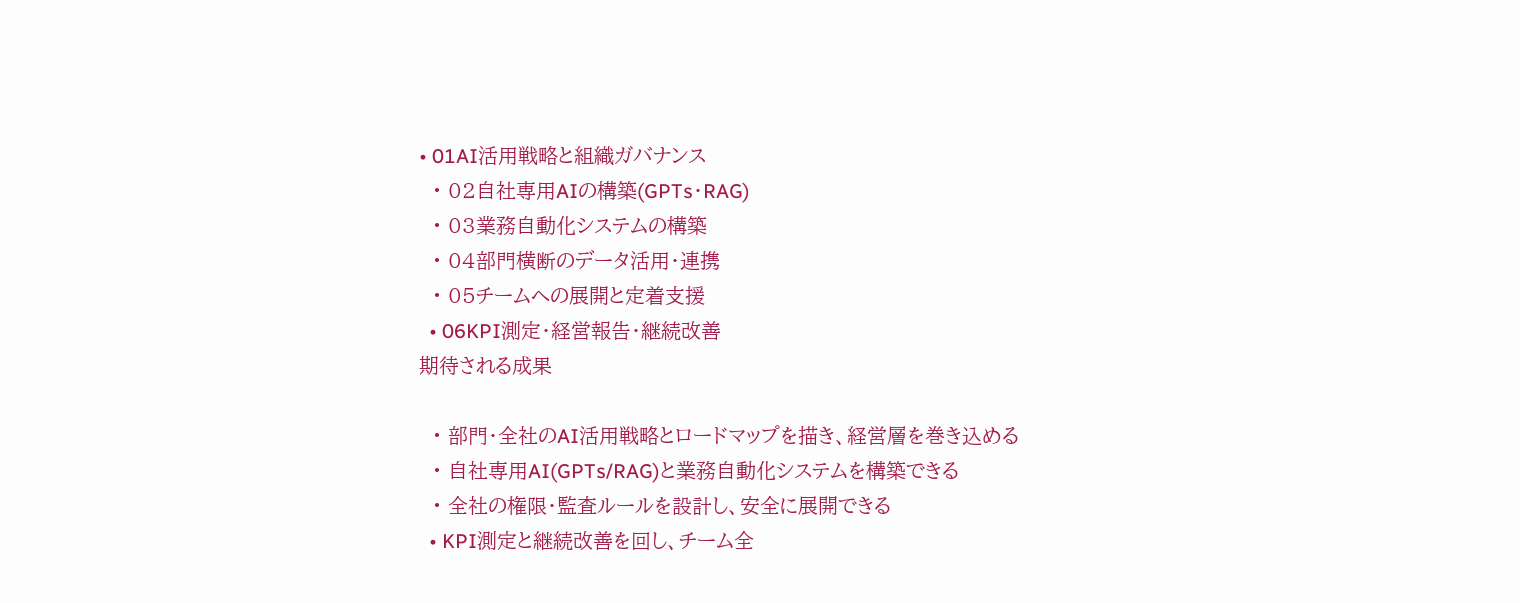• 01AI活用戦略と組織ガバナンス
  • 02自社専用AIの構築(GPTs・RAG)
  • 03業務自動化システムの構築
  • 04部門横断のデータ活用・連携
  • 05チームへの展開と定着支援
  • 06KPI測定・経営報告・継続改善
期待される成果

  • 部門・全社のAI活用戦略とロードマップを描き、経営層を巻き込める
  • 自社専用AI(GPTs/RAG)と業務自動化システムを構築できる
  • 全社の権限・監査ルールを設計し、安全に展開できる
  • KPI測定と継続改善を回し、チーム全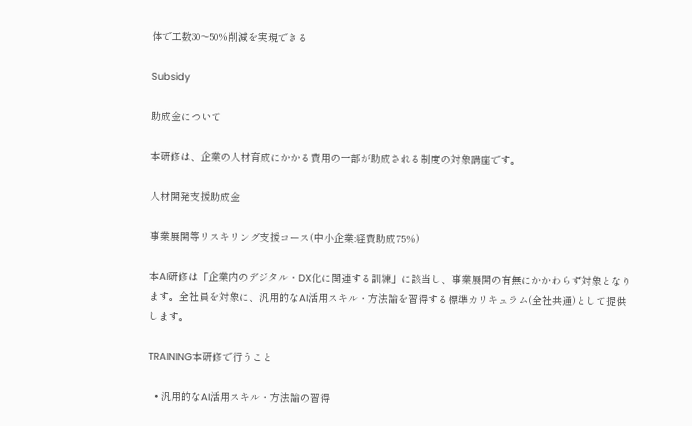体で工数30〜50%削減を実現できる

Subsidy

助成金について

本研修は、企業の人材育成にかかる費用の一部が助成される制度の対象講座です。

人材開発支援助成金

事業展開等リスキリング支援コース(中小企業:経費助成75%)

本AI研修は「企業内のデジタル・DX化に関連する訓練」に該当し、事業展開の有無にかかわらず対象となります。全社員を対象に、汎用的なAI活用スキル・方法論を習得する標準カリキュラム(全社共通)として提供します。

TRAINING本研修で行うこと

  • 汎用的なAI活用スキル・方法論の習得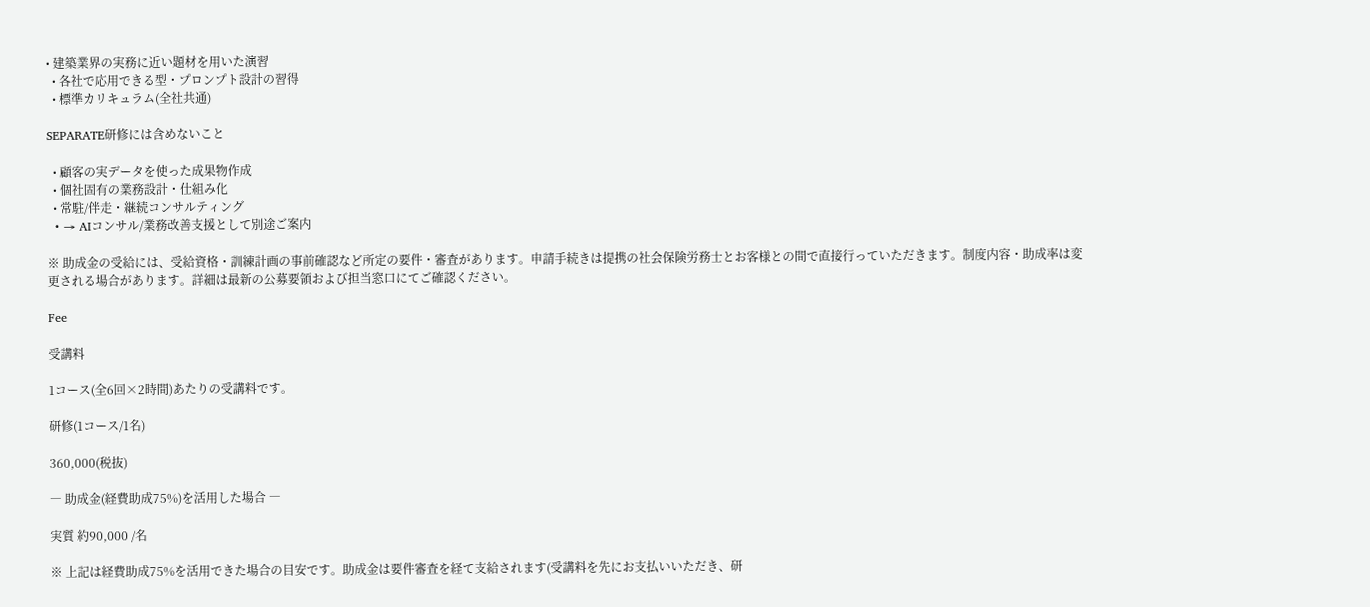• 建築業界の実務に近い題材を用いた演習
  • 各社で応用できる型・プロンプト設計の習得
  • 標準カリキュラム(全社共通)

SEPARATE研修には含めないこと

  • 顧客の実データを使った成果物作成
  • 個社固有の業務設計・仕組み化
  • 常駐/伴走・継続コンサルティング
  • → AIコンサル/業務改善支援として別途ご案内

※ 助成金の受給には、受給資格・訓練計画の事前確認など所定の要件・審査があります。申請手続きは提携の社会保険労務士とお客様との間で直接行っていただきます。制度内容・助成率は変更される場合があります。詳細は最新の公募要領および担当窓口にてご確認ください。

Fee

受講料

1コース(全6回×2時間)あたりの受講料です。

研修(1コース/1名)

360,000(税抜)

― 助成金(経費助成75%)を活用した場合 ―

実質 約90,000 /名

※ 上記は経費助成75%を活用できた場合の目安です。助成金は要件審査を経て支給されます(受講料を先にお支払いいただき、研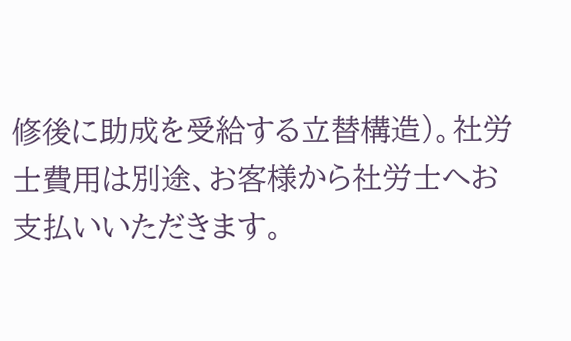修後に助成を受給する立替構造)。社労士費用は別途、お客様から社労士へお支払いいただきます。